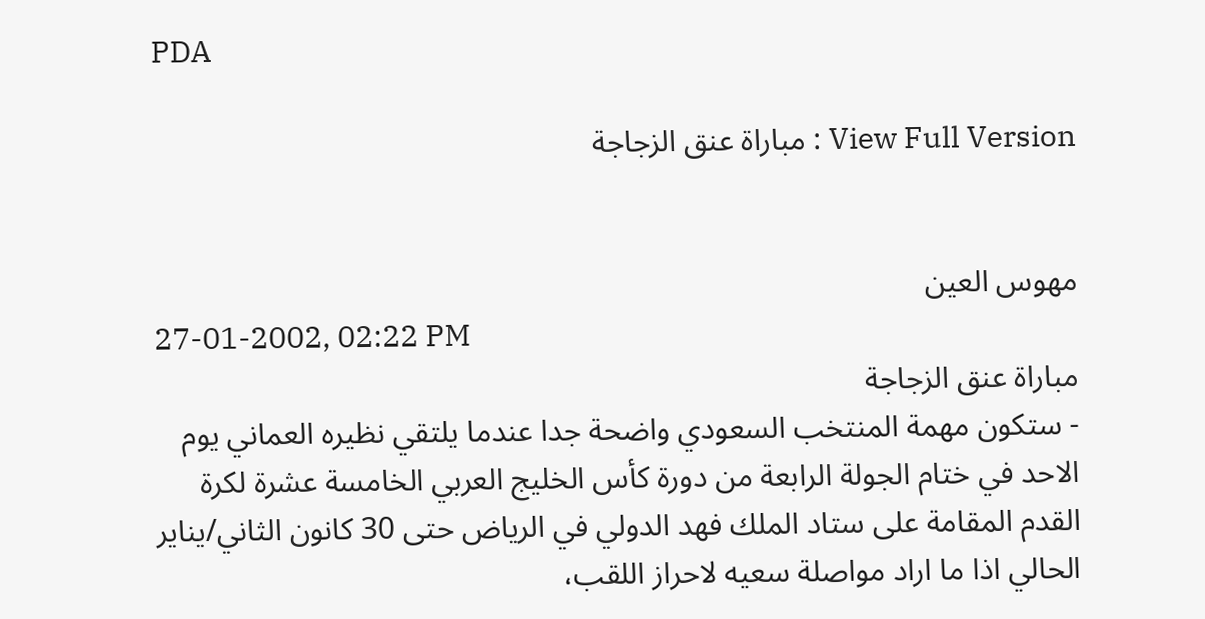PDA

View Full Version : مباراة عنق الزجاجة


مهوس العين
27-01-2002, 02:22 PM
مباراة عنق الزجاجة
- ستكون مهمة المنتخب السعودي واضحة جدا عندما يلتقي نظيره العماني يوم الاحد في ختام الجولة الرابعة من دورة كأس الخليج العربي الخامسة عشرة لكرة القدم المقامة على ستاد الملك فهد الدولي في الرياض حتى 30 كانون الثاني/يناير الحالي اذا ما اراد مواصلة سعيه لاحراز اللقب،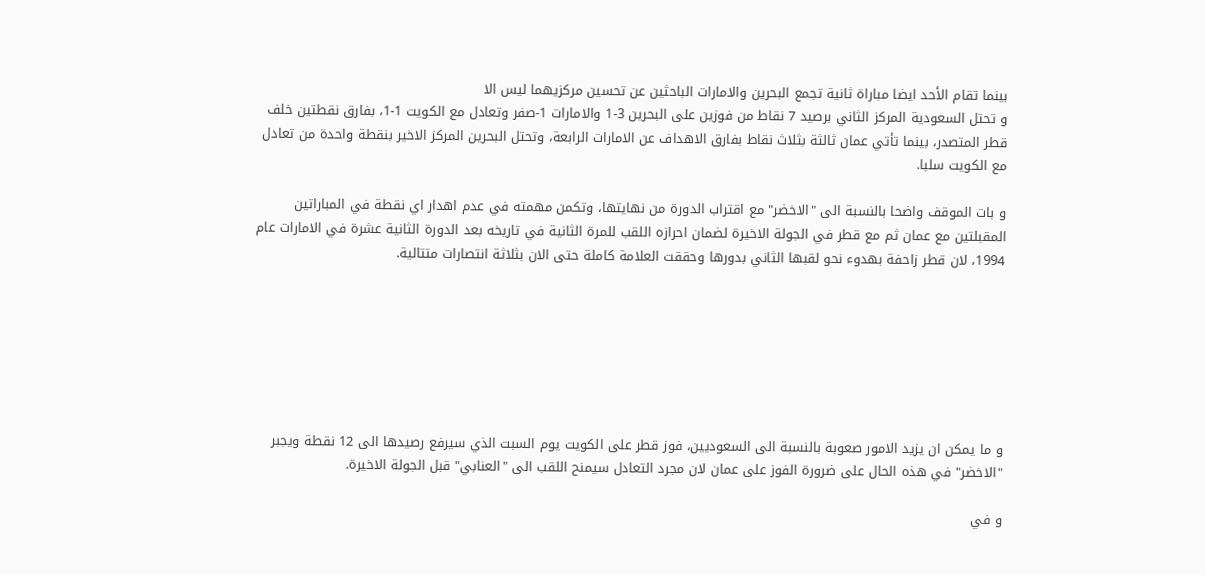بينما تقام الأحد ايضا مباراة ثانية تجمع البحرين والامارات الباحثين عن تحسين مركزيهما ليس الا
و تحتل السعودية المركز الثاني برصيد 7 نقاط من فوزين على البحرين 3-1 والامارات 1-صفر وتعادل مع الكويت 1-1، بفارق نقطتين خلف قطر المتصدر، بينما تأتي عمان ثالثة بثلاث نقاط بفارق الاهداف عن الامارات الرابعة، وتحتل البحرين المركز الاخير بنقطة واحدة من تعادل مع الكويت سلبا.

و بات الموقف واضحا بالنسبة الى "الاخضر" مع اقتراب الدورة من نهايتها، وتكمن مهمته في عدم اهدار اي نقطة في المباراتين المقبلتين مع عمان ثم مع قطر في الجولة الاخيرة لضمان احرازه اللقب للمرة الثانية في تاريخه بعد الدورة الثانية عشرة في الامارات عام 1994، لان قطر زاحفة بهدوء نحو لقبها الثاني بدورها وحققت العلامة كاملة حتى الان بثلاثة انتصارات متتالية.







و ما يمكن ان يزيد الامور صعوبة بالنسبة الى السعوديين، فوز قطر على الكويت يوم السبت الذي سيرفع رصيدها الى 12 نقطة ويجبر "الاخضر" في هذه الحال على ضرورة الفوز على عمان لان مجرد التعادل سيمنح اللقب الى "العنابي" قبل الجولة الاخيرة.

و في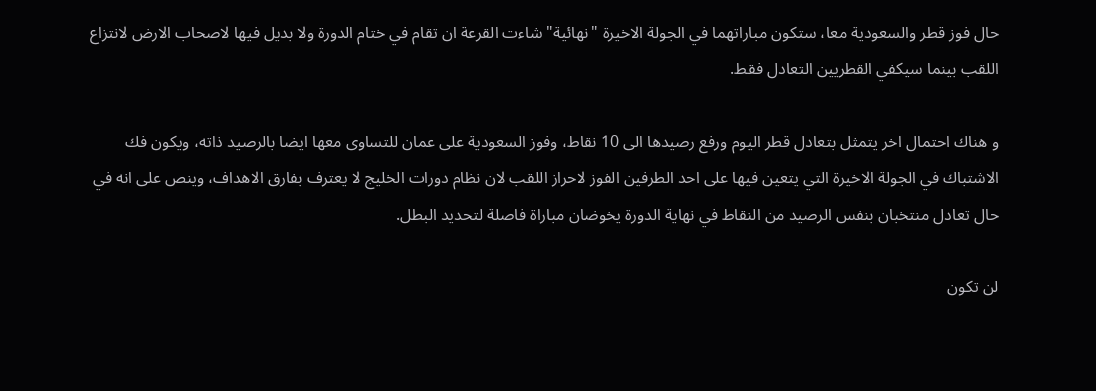حال فوز قطر والسعودية معا، ستكون مباراتهما في الجولة الاخيرة "نهائية" شاءت القرعة ان تقام في ختام الدورة ولا بديل فيها لاصحاب الارض لانتزاع اللقب بينما سيكفي القطريين التعادل فقط.

و هناك احتمال اخر يتمثل بتعادل قطر اليوم ورفع رصيدها الى 10 نقاط، وفوز السعودية على عمان للتساوى معها ايضا بالرصيد ذاته، ويكون فك الاشتباك في الجولة الاخيرة التي يتعين فيها على احد الطرفين الفوز لاحراز اللقب لان نظام دورات الخليج لا يعترف بفارق الاهداف، وينص على انه في حال تعادل منتخبان بنفس الرصيد من النقاط في نهاية الدورة يخوضان مباراة فاصلة لتحديد البطل.

لن تكون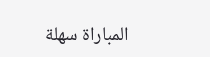المباراة سهلة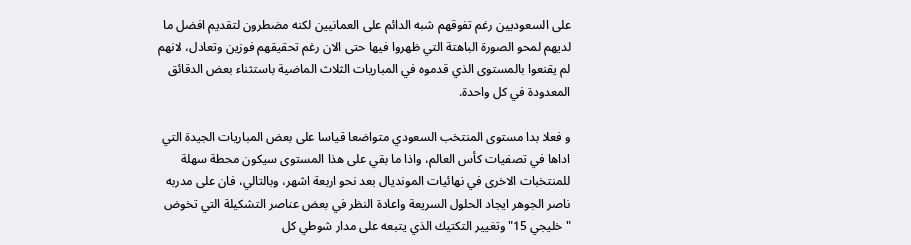على السعوديين رغم تفوقهم شبه الدائم على العمانيين لكنه مضطرون لتقديم افضل ما لديهم لمحو الصورة الباهتة التي ظهروا فيها حتى الان رغم تحقيقهم فوزين وتعادل، لانهم لم يقنعوا بالمستوى الذي قدموه في المباريات الثلاث الماضية باستثناء بعض الدقائق المعدودة في كل واحدة.

و فعلا بدا مستوى المنتخب السعودي متواضعا قياسا على بعض المباريات الجيدة التي اداها في تصفيات كأس العالم، واذا ما بقي على هذا المستوى سيكون محطة سهلة للمنتخبات الاخرى في نهائيات المونديال بعد نحو اربعة اشهر، وبالتالي، فان على مدربه ناصر الجوهر ايجاد الحلول السريعة واعادة النظر في بعض عناصر التشكيلة التي تخوض "خليجي 15" وتغيير التكتيك الذي يتبعه على مدار شوطي كل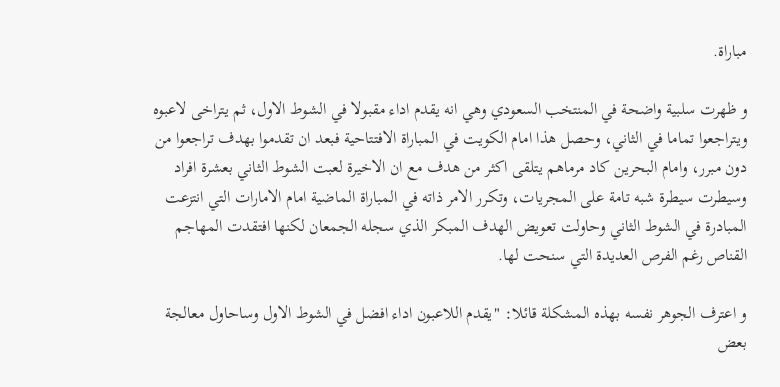مباراة.

و ظهرت سلبية واضحة في المنتخب السعودي وهي انه يقدم اداء مقبولا في الشوط الاول، ثم يتراخى لاعبوه ويتراجعوا تماما في الثاني، وحصل هذا امام الكويت في المباراة الافتتاحية فبعد ان تقدموا بهدف تراجعوا من دون مبرر، وامام البحرين كاد مرماهم يتلقى اكثر من هدف مع ان الاخيرة لعبت الشوط الثاني بعشرة افراد وسيطرت سيطرة شبه تامة على المجريات، وتكرر الامر ذاته في المباراة الماضية امام الامارات التي انتزعت المبادرة في الشوط الثاني وحاولت تعويض الهدف المبكر الذي سجله الجمعان لكنها افتقدت المهاجم القناص رغم الفرص العديدة التي سنحت لها.

و اعترف الجوهر نفسه بهذه المشكلة قائلا: "يقدم اللاعبون اداء افضل في الشوط الاول وساحاول معالجة بعض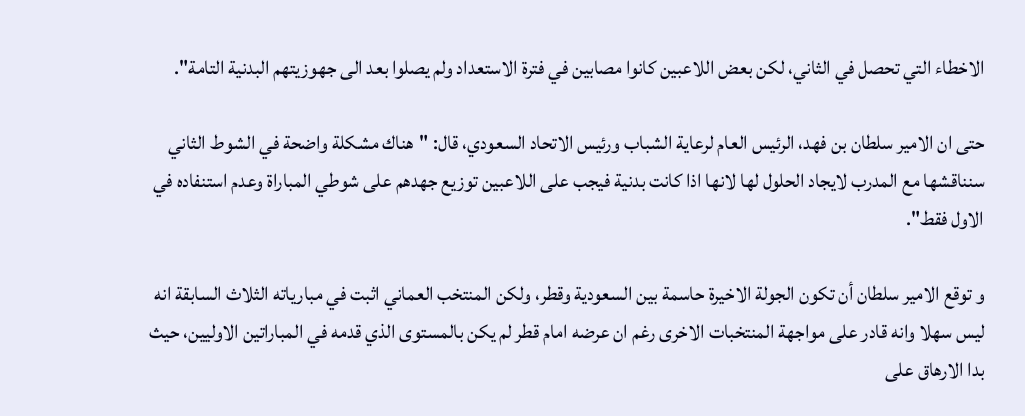الاخطاء التي تحصل في الثاني، لكن بعض اللاعبين كانوا مصابين في فترة الاستعداد ولم يصلوا بعد الى جهوزيتهم البدنية التامة".

حتى ان الامير سلطان بن فهد، الرئيس العام لرعاية الشباب ورئيس الاتحاد السعودي، قال: "هناك مشكلة واضحة في الشوط الثاني سنناقشها مع المدرب لايجاد الحلول لها لانها اذا كانت بدنية فيجب على اللاعبين توزيع جهدهم على شوطي المباراة وعدم استنفاده في الاول فقط".

و توقع الامير سلطان أن تكون الجولة الاخيرة حاسمة بين السعودية وقطر، ولكن المنتخب العماني اثبت في مبارياته الثلاث السابقة انه ليس سهلا وانه قادر على مواجهة المنتخبات الاخرى رغم ان عرضه امام قطر لم يكن بالمستوى الذي قدمه في المباراتين الاوليين، حيث بدا الارهاق على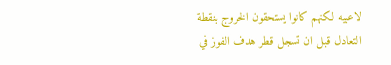لاعبيه لكنهم كانوا يستحقون الخروج بنقطة التعادل قبل ان تسجل قطر هدف الفوز في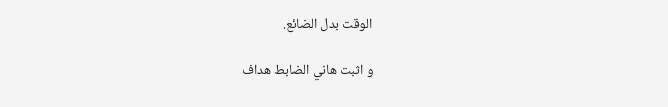الوقت بدل الضائع.

و اثبت هاني الضابط هداف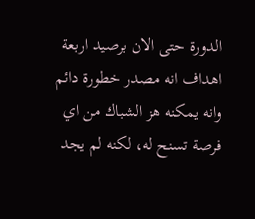الدورة حتى الان برصيد اربعة اهداف انه مصدر خطورة دائم وانه يمكنه هز الشباك من اي فرصة تسنح له، لكنه لم يجد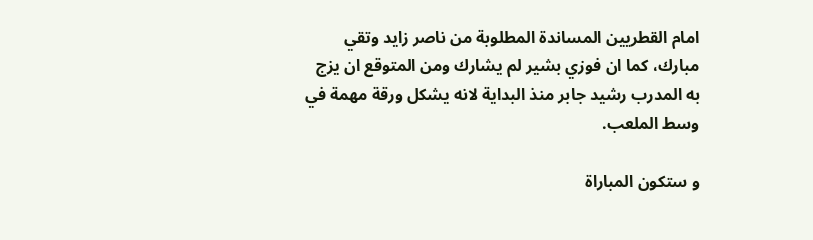امام القطريين المساندة المطلوبة من ناصر زايد وتقي مبارك، كما ان فوزي بشير لم يشارك ومن المتوقع ان يزج به المدرب رشيد جابر منذ البداية لانه يشكل ورقة مهمة في وسط الملعب.

و ستكون المباراة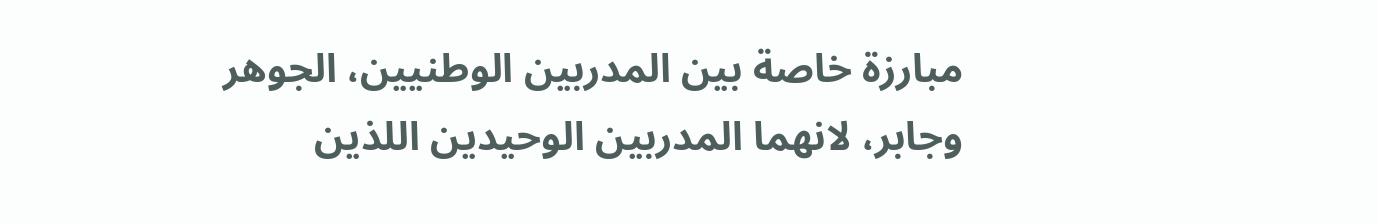مبارزة خاصة بين المدربين الوطنيين، الجوهر وجابر، لانهما المدربين الوحيدين اللذين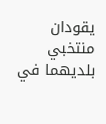يقودان منتخبي بلديهما في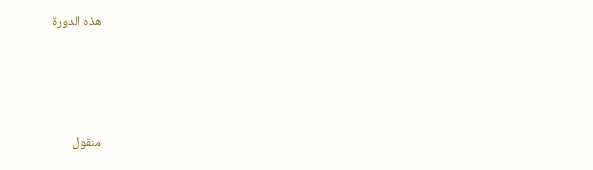هذه الدورة





منقول